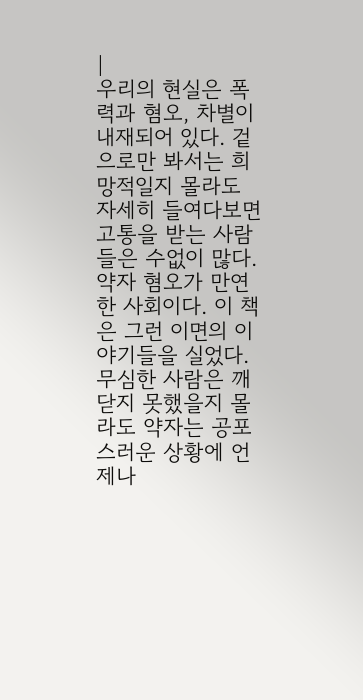|
우리의 현실은 폭력과 혐오, 차별이 내재되어 있다. 겉으로만 봐서는 희망적일지 몰라도 자세히 들여다보면 고통을 받는 사람들은 수없이 많다. 약자 혐오가 만연한 사회이다. 이 책은 그런 이면의 이야기들을 실었다. 무심한 사람은 깨닫지 못했을지 몰라도 약자는 공포스러운 상황에 언제나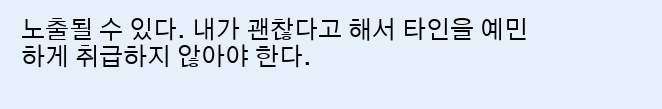노출될 수 있다. 내가 괜찮다고 해서 타인을 예민하게 취급하지 않아야 한다.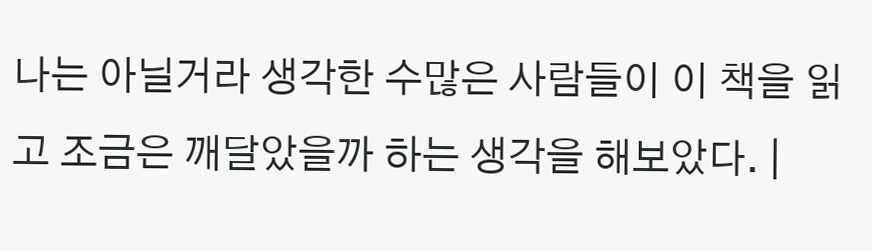나는 아닐거라 생각한 수많은 사람들이 이 책을 읽고 조금은 깨달았을까 하는 생각을 해보았다. |